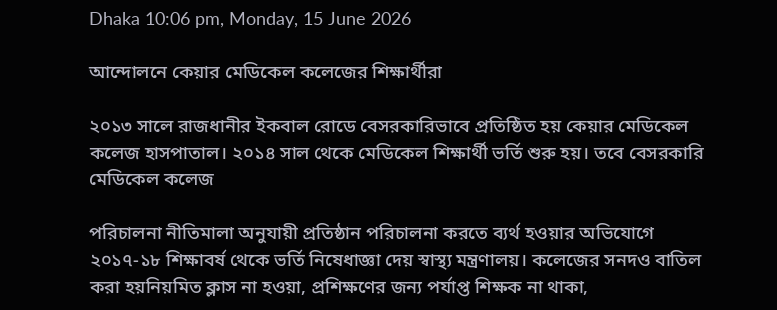Dhaka 10:06 pm, Monday, 15 June 2026

আন্দোলনে কেয়ার মেডিকেল কলেজের শিক্ষার্থীরা

২০১৩ সালে রাজধানীর ইকবাল রোডে বেসরকারিভাবে প্রতিষ্ঠিত হয় কেয়ার মেডিকেল কলেজ হাসপাতাল। ২০১৪ সাল থেকে মেডিকেল শিক্ষার্থী ভর্তি শুরু হয়। তবে বেসরকারি মেডিকেল কলেজ

পরিচালনা নীতিমালা অনুযায়ী প্রতিষ্ঠান পরিচালনা করতে ব্যর্থ হওয়ার অভিযোগে ২০১৭-১৮ শিক্ষাবর্ষ থেকে ভর্তি নিষেধাজ্ঞা দেয় স্বাস্থ্য মন্ত্রণালয়। কলেজের সনদও বাতিল করা হয়নিয়মিত ক্লাস না হওয়া, প্রশিক্ষণের জন্য পর্যাপ্ত শিক্ষক না থাকা,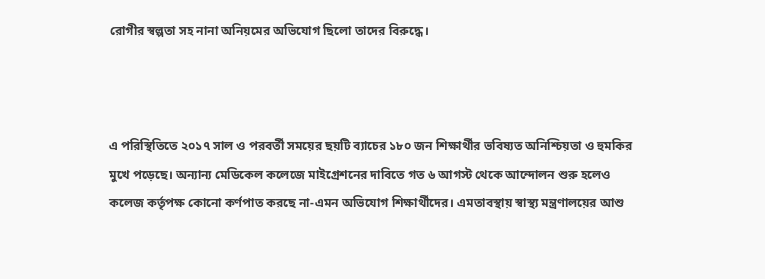রোগীর স্বল্পতা সহ নানা অনিয়মের অভিযোগ ছিলো তাদের বিরুদ্ধে।



এ পরিস্থিতিতে ২০১৭ সাল ও পরবর্তী সময়ের ছয়টি ব্যাচের ১৮০ জন শিক্ষার্থীর ভবিষ্যত অনিশ্চিয়তা ও হুমকির মুখে পড়েছে। অন্যান্য মেডিকেল কলেজে মাইগ্রেশনের দাবিতে গত ৬ আগস্ট থেকে আন্দোলন শুরু হলেও কলেজ কর্তৃপক্ষ কোনো কর্ণপাত করছে না-এমন অভিযোগ শিক্ষার্থীদের। এমতাবস্থায় স্বাস্থ্য মন্ত্রণালয়ের আশু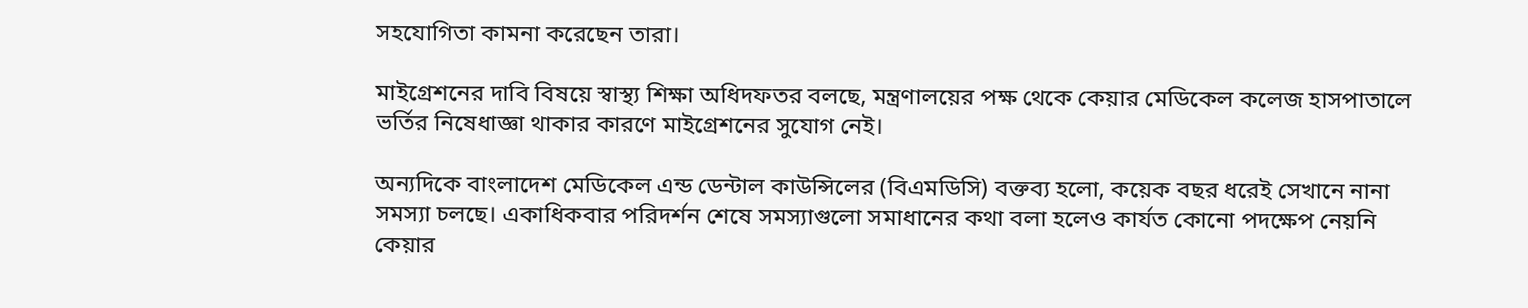সহযোগিতা কামনা করেছেন তারা।

মাইগ্রেশনের দাবি বিষয়ে স্বাস্থ্য শিক্ষা অধিদফতর বলছে, মন্ত্রণালয়ের পক্ষ থেকে কেয়ার মেডিকেল কলেজ হাসপাতালে ভর্তির নিষেধাজ্ঞা থাকার কারণে মাইগ্রেশনের সুযোগ নেই।

অন্যদিকে বাংলাদেশ মেডিকেল এন্ড ডেন্টাল কাউন্সিলের (বিএমডিসি) বক্তব্য হলো, কয়েক বছর ধরেই সেখানে নানা সমস্যা চলছে। একাধিকবার পরিদর্শন শেষে সমস্যাগুলো সমাধানের কথা বলা হলেও কার্যত কোনো পদক্ষেপ নেয়নি কেয়ার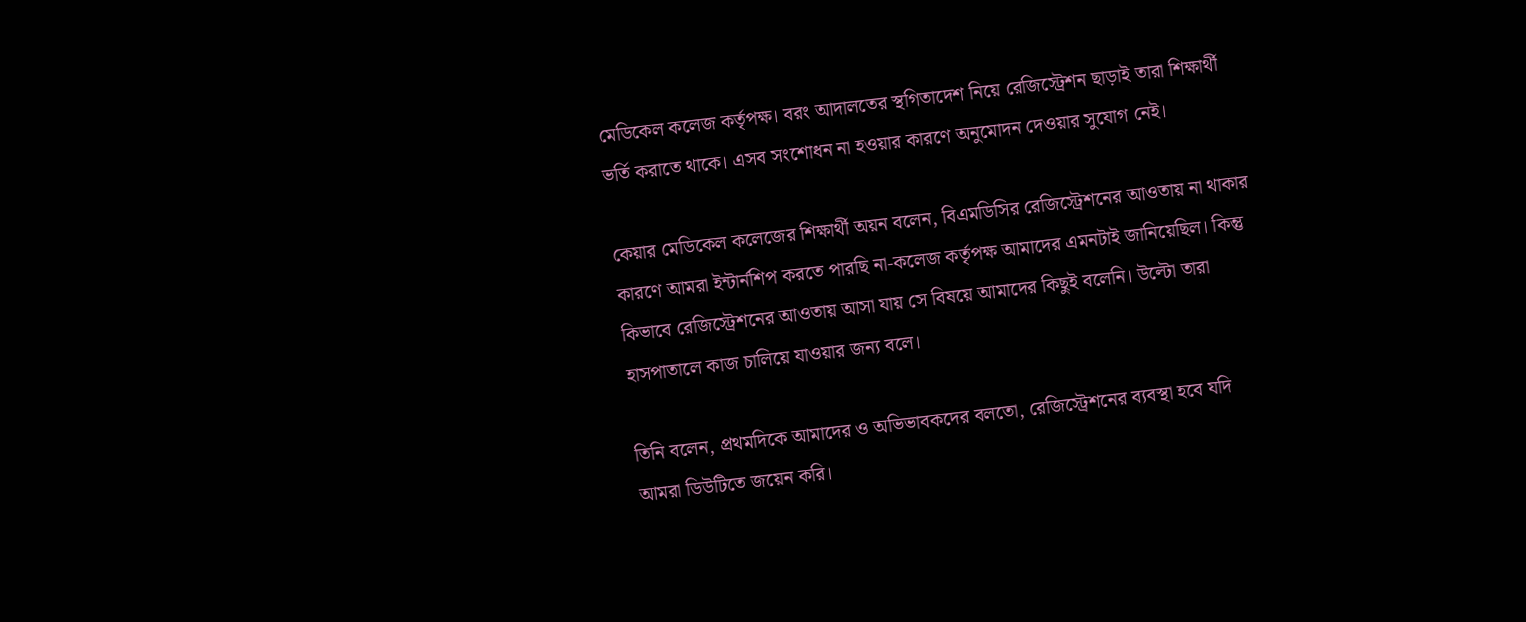মেডিকেল কলেজ কর্তৃপক্ষ। বরং আদালতের স্থগিতাদেশ নিয়ে রেজিস্ট্রেশন ছাড়াই তারা শিক্ষার্থী ভর্তি করাতে থাকে। এসব সংশোধন না হওয়ার কারণে অনুমোদন দেওয়ার সুযোগ নেই।

কেয়ার মেডিকেল কলেজের শিক্ষার্থী অয়ন বলেন, বিএমডিসির রেজিস্ট্রেশনের আওতায় না থাকার কারণে আমরা ইন্টার্নশিপ করতে পারছি না-কলেজ কর্তৃপক্ষ আমাদের এমনটাই জানিয়েছিল। কিন্তু কিভাবে রেজিস্ট্রেশনের আওতায় আসা যায় সে বিষয়ে আমাদের কিছুই বলেনি। উল্টো তারা হাসপাতালে কাজ চালিয়ে যাওয়ার জন্য বলে।

তিনি বলেন, প্রথমদিকে আমাদের ও অভিভাবকদের বলতো, রেজিস্ট্রেশনের ব্যবস্থা হবে যদি আমরা ডিউটিতে জয়েন করি।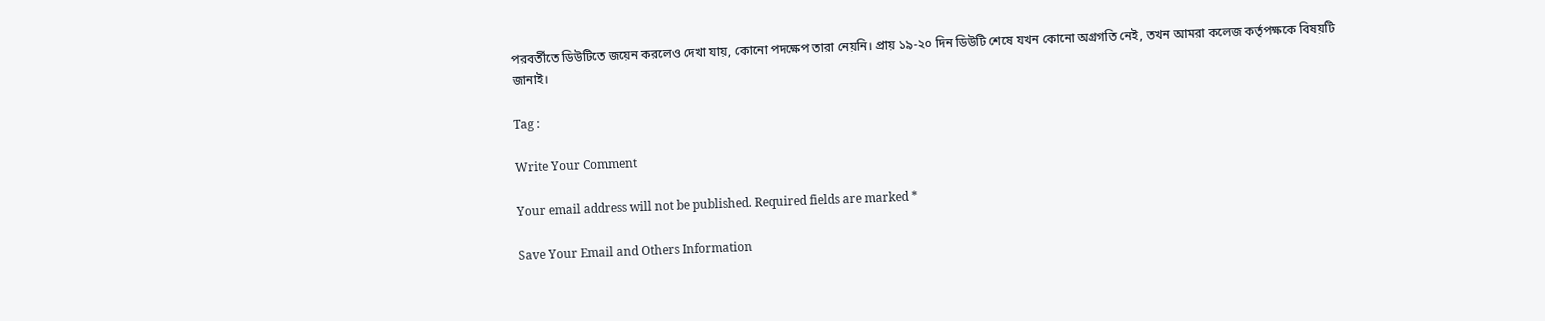পরবর্তীতে ডিউটিতে জয়েন করলেও দেখা যায়, কোনো পদক্ষেপ তারা নেয়নি। প্রায় ১৯-২০ দিন ডিউটি শেষে যখন কোনো অগ্রগতি নেই, তখন আমরা কলেজ কর্তৃপক্ষকে বিষয়টি জানাই।

Tag :

Write Your Comment

Your email address will not be published. Required fields are marked *

Save Your Email and Others Information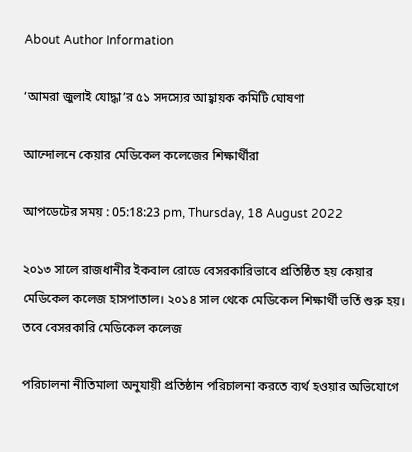About Author Information

‘আমরা জুলাই যোদ্ধা’র ৫১ সদস্যের আহ্বায়ক কমিটি ঘোষণা

আন্দোলনে কেয়ার মেডিকেল কলেজের শিক্ষার্থীরা

আপডেটের সময় : 05:18:23 pm, Thursday, 18 August 2022

২০১৩ সালে রাজধানীর ইকবাল রোডে বেসরকারিভাবে প্রতিষ্ঠিত হয় কেয়ার মেডিকেল কলেজ হাসপাতাল। ২০১৪ সাল থেকে মেডিকেল শিক্ষার্থী ভর্তি শুরু হয়। তবে বেসরকারি মেডিকেল কলেজ

পরিচালনা নীতিমালা অনুযায়ী প্রতিষ্ঠান পরিচালনা করতে ব্যর্থ হওয়ার অভিযোগে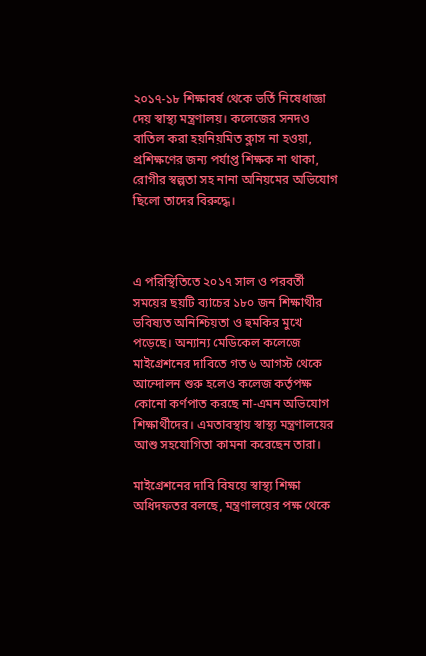২০১৭-১৮ শিক্ষাবর্ষ থেকে ভর্তি নিষেধাজ্ঞা দেয় স্বাস্থ্য মন্ত্রণালয়। কলেজের সনদও বাতিল করা হয়নিয়মিত ক্লাস না হওয়া, প্রশিক্ষণের জন্য পর্যাপ্ত শিক্ষক না থাকা, রোগীর স্বল্পতা সহ নানা অনিয়মের অভিযোগ ছিলো তাদের বিরুদ্ধে।



এ পরিস্থিতিতে ২০১৭ সাল ও পরবর্তী সময়ের ছয়টি ব্যাচের ১৮০ জন শিক্ষার্থীর ভবিষ্যত অনিশ্চিয়তা ও হুমকির মুখে পড়েছে। অন্যান্য মেডিকেল কলেজে মাইগ্রেশনের দাবিতে গত ৬ আগস্ট থেকে আন্দোলন শুরু হলেও কলেজ কর্তৃপক্ষ কোনো কর্ণপাত করছে না-এমন অভিযোগ শিক্ষার্থীদের। এমতাবস্থায় স্বাস্থ্য মন্ত্রণালয়ের আশু সহযোগিতা কামনা করেছেন তারা।

মাইগ্রেশনের দাবি বিষয়ে স্বাস্থ্য শিক্ষা অধিদফতর বলছে, মন্ত্রণালয়ের পক্ষ থেকে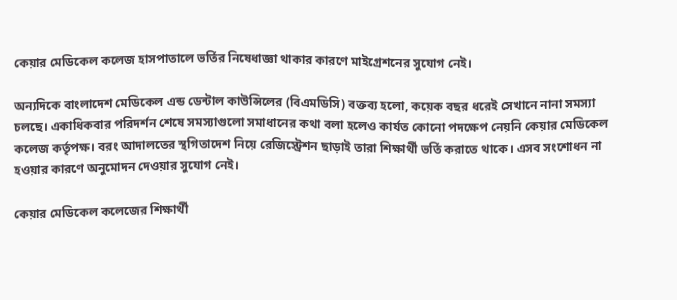কেয়ার মেডিকেল কলেজ হাসপাতালে ভর্তির নিষেধাজ্ঞা থাকার কারণে মাইগ্রেশনের সুযোগ নেই।

অন্যদিকে বাংলাদেশ মেডিকেল এন্ড ডেন্টাল কাউন্সিলের (বিএমডিসি) বক্তব্য হলো, কয়েক বছর ধরেই সেখানে নানা সমস্যা চলছে। একাধিকবার পরিদর্শন শেষে সমস্যাগুলো সমাধানের কথা বলা হলেও কার্যত কোনো পদক্ষেপ নেয়নি কেয়ার মেডিকেল কলেজ কর্তৃপক্ষ। বরং আদালতের স্থগিতাদেশ নিয়ে রেজিস্ট্রেশন ছাড়াই তারা শিক্ষার্থী ভর্তি করাতে থাকে। এসব সংশোধন না হওয়ার কারণে অনুমোদন দেওয়ার সুযোগ নেই।

কেয়ার মেডিকেল কলেজের শিক্ষার্থী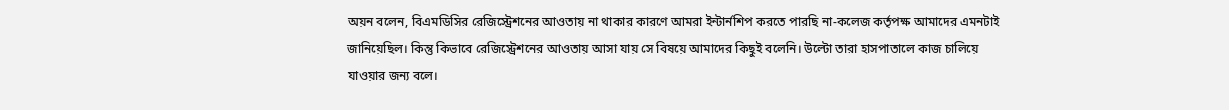অয়ন বলেন, বিএমডিসির রেজিস্ট্রেশনের আওতায় না থাকার কারণে আমরা ইন্টার্নশিপ করতে পারছি না-কলেজ কর্তৃপক্ষ আমাদের এমনটাই জানিয়েছিল। কিন্তু কিভাবে রেজিস্ট্রেশনের আওতায় আসা যায় সে বিষয়ে আমাদের কিছুই বলেনি। উল্টো তারা হাসপাতালে কাজ চালিয়ে যাওয়ার জন্য বলে।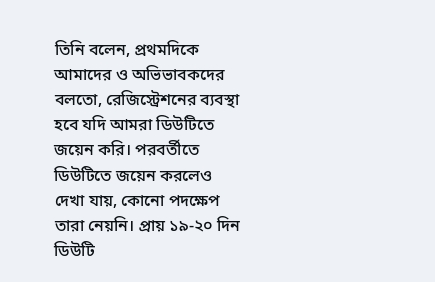তিনি বলেন, প্রথমদিকে আমাদের ও অভিভাবকদের বলতো, রেজিস্ট্রেশনের ব্যবস্থা হবে যদি আমরা ডিউটিতে জয়েন করি। পরবর্তীতে ডিউটিতে জয়েন করলেও দেখা যায়, কোনো পদক্ষেপ তারা নেয়নি। প্রায় ১৯-২০ দিন ডিউটি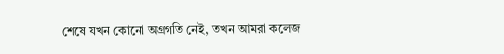শেষে যখন কোনো অগ্রগতি নেই, তখন আমরা কলেজ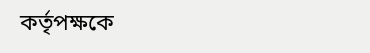কর্তৃপক্ষকে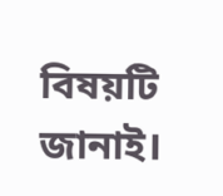বিষয়টি জানাই।